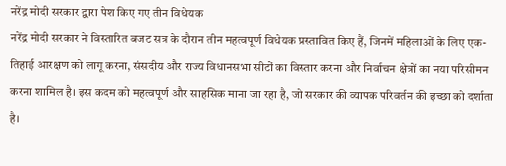नरेंद्र मोदी सरकार द्वारा पेश किए गए तीन विधेयक
नरेंद्र मोदी सरकार ने विस्तारित बजट सत्र के दौरान तीन महत्वपूर्ण विधेयक प्रस्तावित किए हैं, जिनमें महिलाओं के लिए एक-तिहाई आरक्षण को लागू करना, संसदीय और राज्य विधानसभा सीटों का विस्तार करना और निर्वाचन क्षेत्रों का नया परिसीमन करना शामिल है। इस कदम को महत्वपूर्ण और साहसिक माना जा रहा है, जो सरकार की व्यापक परिवर्तन की इच्छा को दर्शाता है।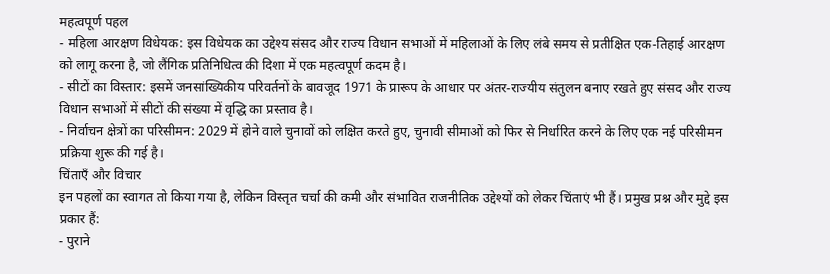महत्वपूर्ण पहल
- महिला आरक्षण विधेयक: इस विधेयक का उद्देश्य संसद और राज्य विधान सभाओं में महिलाओं के लिए लंबे समय से प्रतीक्षित एक-तिहाई आरक्षण को लागू करना है, जो लैंगिक प्रतिनिधित्व की दिशा में एक महत्वपूर्ण कदम है।
- सीटों का विस्तार: इसमें जनसांख्यिकीय परिवर्तनों के बावजूद 1971 के प्रारूप के आधार पर अंतर-राज्यीय संतुलन बनाए रखते हुए संसद और राज्य विधान सभाओं में सीटों की संख्या में वृद्धि का प्रस्ताव है।
- निर्वाचन क्षेत्रों का परिसीमन: 2029 में होने वाले चुनावों को लक्षित करते हुए, चुनावी सीमाओं को फिर से निर्धारित करने के लिए एक नई परिसीमन प्रक्रिया शुरू की गई है।
चिंताएँ और विचार
इन पहलों का स्वागत तो किया गया है, लेकिन विस्तृत चर्चा की कमी और संभावित राजनीतिक उद्देश्यों को लेकर चिंताएं भी हैं। प्रमुख प्रश्न और मुद्दे इस प्रकार हैं:
- पुराने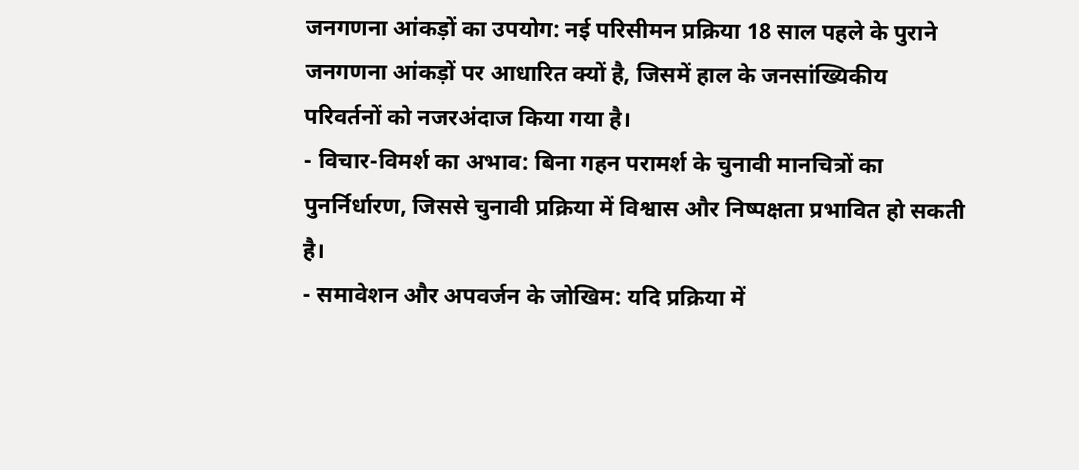जनगणना आंकड़ों का उपयोग: नई परिसीमन प्रक्रिया 18 साल पहले के पुराने जनगणना आंकड़ों पर आधारित क्यों है, जिसमें हाल के जनसांख्यिकीय परिवर्तनों को नजरअंदाज किया गया है।
- विचार-विमर्श का अभाव: बिना गहन परामर्श के चुनावी मानचित्रों का पुनर्निर्धारण, जिससे चुनावी प्रक्रिया में विश्वास और निष्पक्षता प्रभावित हो सकती है।
- समावेशन और अपवर्जन के जोखिम: यदि प्रक्रिया में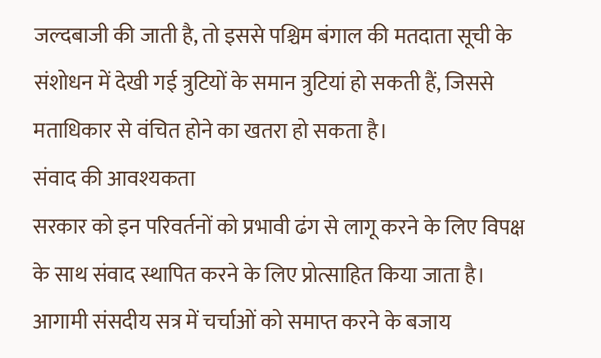जल्दबाजी की जाती है, तो इससे पश्चिम बंगाल की मतदाता सूची के संशोधन में देखी गई त्रुटियों के समान त्रुटियां हो सकती हैं, जिससे मताधिकार से वंचित होने का खतरा हो सकता है।
संवाद की आवश्यकता
सरकार को इन परिवर्तनों को प्रभावी ढंग से लागू करने के लिए विपक्ष के साथ संवाद स्थापित करने के लिए प्रोत्साहित किया जाता है। आगामी संसदीय सत्र में चर्चाओं को समाप्त करने के बजाय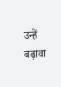उन्हें बढ़ावा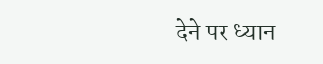देने पर ध्यान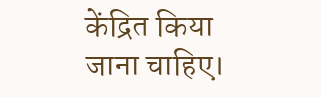केंद्रित किया जाना चाहिए।